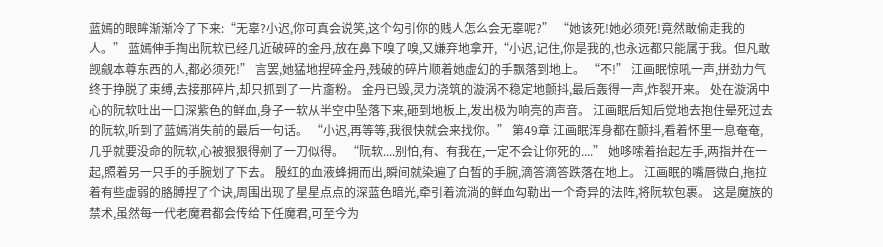蓝嫣的眼眸渐渐冷了下来:“无辜?小迟,你可真会说笑,这个勾引你的贱人怎么会无辜呢?” “她该死!她必须死!竟然敢偷走我的人。” 蓝嫣伸手掏出阮软已经几近破碎的金丹,放在鼻下嗅了嗅,又嫌弃地拿开,“小迟,记住,你是我的,也永远都只能属于我。但凡敢觊觎本尊东西的人,都必须死!” 言罢,她猛地捏碎金丹,残破的碎片顺着她虚幻的手飘落到地上。 “不!” 江画眠惊吼一声,拼劲力气终于挣脱了束缚,去接那碎片,却只抓到了一片齑粉。 金丹已毁,灵力浇筑的漩涡不稳定地颤抖,最后轰得一声,炸裂开来。 处在漩涡中心的阮软吐出一口深紫色的鲜血,身子一软从半空中坠落下来,砸到地板上,发出极为响亮的声音。 江画眠后知后觉地去抱住晕死过去的阮软,听到了蓝嫣消失前的最后一句话。 “小迟,再等等,我很快就会来找你。” 第49章 江画眠浑身都在颤抖,看着怀里一息奄奄,几乎就要没命的阮软,心被狠狠得剜了一刀似得。 “阮软....别怕,有、有我在,一定不会让你死的....” 她哆嗦着抬起左手,两指并在一起,照着另一只手的手腕划了下去。 殷红的血液蜂拥而出,瞬间就染遍了白皙的手腕,滴答滴答跌落在地上。 江画眠的嘴唇微白,拖拉着有些虚弱的胳膊捏了个诀,周围出现了星星点点的深蓝色暗光,牵引着流淌的鲜血勾勒出一个奇异的法阵,将阮软包裹。 这是魔族的禁术,虽然每一代老魔君都会传给下任魔君,可至今为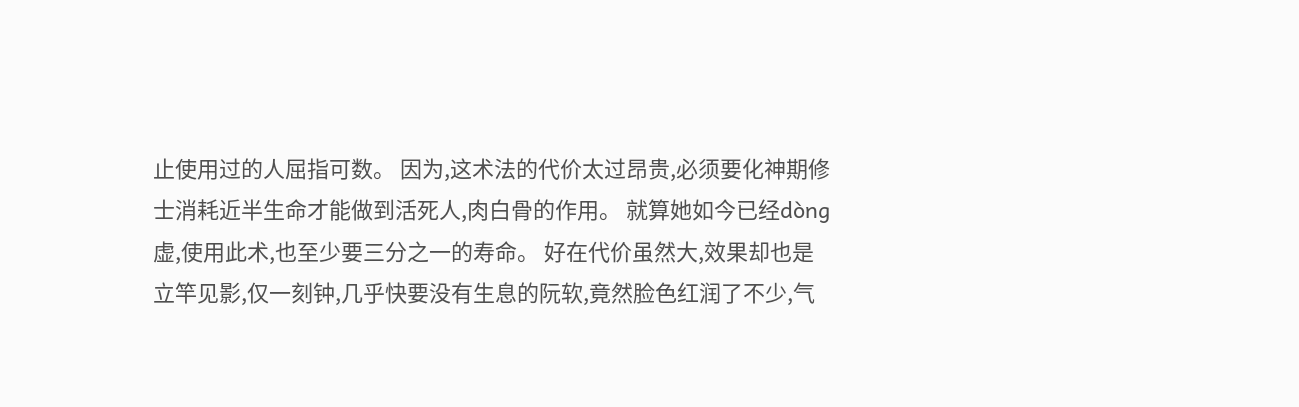止使用过的人屈指可数。 因为,这术法的代价太过昂贵,必须要化神期修士消耗近半生命才能做到活死人,肉白骨的作用。 就算她如今已经dòng虚,使用此术,也至少要三分之一的寿命。 好在代价虽然大,效果却也是立竿见影,仅一刻钟,几乎快要没有生息的阮软,竟然脸色红润了不少,气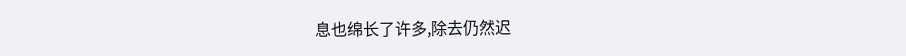息也绵长了许多,除去仍然迟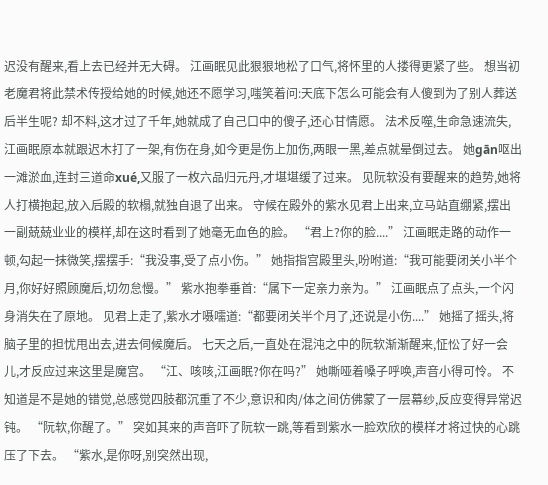迟没有醒来,看上去已经并无大碍。 江画眠见此狠狠地松了口气,将怀里的人搂得更紧了些。 想当初老魔君将此禁术传授给她的时候,她还不愿学习,嗤笑着问:天底下怎么可能会有人傻到为了别人葬送后半生呢? 却不料,这才过了千年,她就成了自己口中的傻子,还心甘情愿。 法术反噬,生命急速流失,江画眠原本就跟迟木打了一架,有伤在身,如今更是伤上加伤,两眼一黑,差点就晕倒过去。 她gān呕出一滩淤血,连封三道命xué,又服了一枚六品归元丹,才堪堪缓了过来。 见阮软没有要醒来的趋势,她将人打横抱起,放入后殿的软榻,就独自退了出来。 守候在殿外的紫水见君上出来,立马站直绷紧,摆出一副兢兢业业的模样,却在这时看到了她毫无血色的脸。 “君上?你的脸....” 江画眠走路的动作一顿,勾起一抹微笑,摆摆手:“我没事,受了点小伤。” 她指指宫殿里头,吩咐道:“我可能要闭关小半个月,你好好照顾魔后,切勿怠慢。” 紫水抱拳垂首:“属下一定亲力亲为。” 江画眠点了点头,一个闪身消失在了原地。 见君上走了,紫水才嗫嚅道:“都要闭关半个月了,还说是小伤....” 她摇了摇头,将脑子里的担忧甩出去,进去伺候魔后。 七天之后,一直处在混沌之中的阮软渐渐醒来,怔忪了好一会儿,才反应过来这里是魔宫。 “江、咳咳,江画眠?你在吗?” 她嘶哑着嗓子呼唤,声音小得可怜。 不知道是不是她的错觉,总感觉四肢都沉重了不少,意识和肉/体之间仿佛蒙了一层幕纱,反应变得异常迟钝。 “阮软,你醒了。” 突如其来的声音吓了阮软一跳,等看到紫水一脸欢欣的模样才将过快的心跳压了下去。 “紫水,是你呀,别突然出现,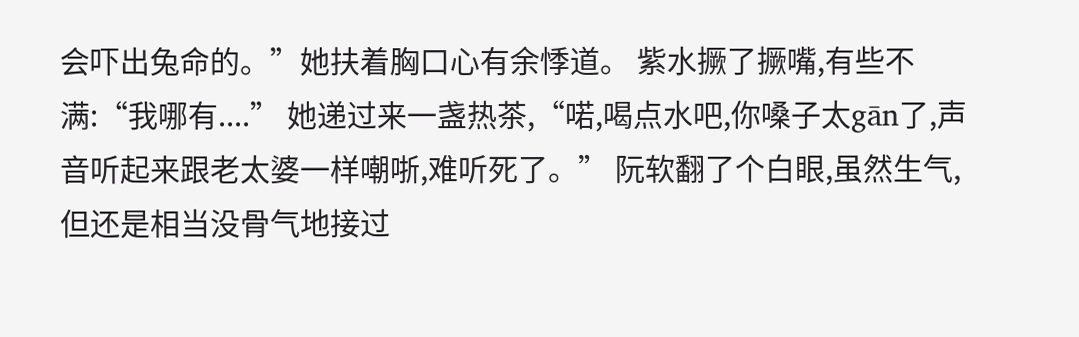会吓出兔命的。”她扶着胸口心有余悸道。 紫水撅了撅嘴,有些不满:“我哪有....” 她递过来一盏热茶,“喏,喝点水吧,你嗓子太gān了,声音听起来跟老太婆一样嘲哳,难听死了。” 阮软翻了个白眼,虽然生气,但还是相当没骨气地接过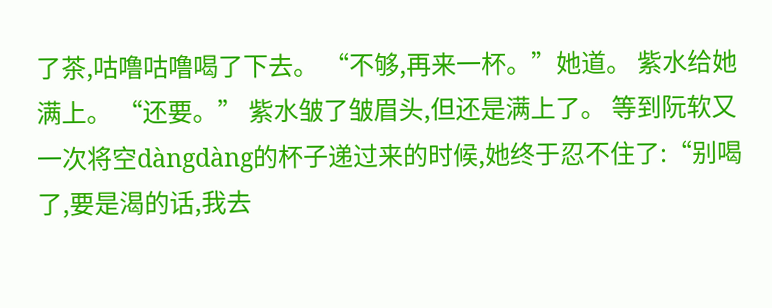了茶,咕噜咕噜喝了下去。 “不够,再来一杯。”她道。 紫水给她满上。 “还要。” 紫水皱了皱眉头,但还是满上了。 等到阮软又一次将空dàngdàng的杯子递过来的时候,她终于忍不住了:“别喝了,要是渴的话,我去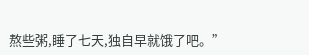熬些粥,睡了七天,独自早就饿了吧。”